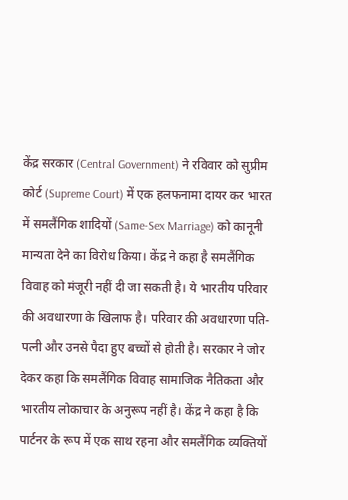केंद्र सरकार (Central Government) ने रविवार को सुप्रीम कोर्ट (Supreme Court) में एक हलफनामा दायर कर भारत में समलैंगिक शादियों (Same-Sex Marriage) को कानूनी मान्यता देने का विरोध किया। केंद्र ने कहा है समलैंगिक विवाह को मंजूरी नहीं दी जा सकती है। ये भारतीय परिवार की अवधारणा के खिलाफ है। परिवार की अवधारणा पति-पत्नी और उनसे पैदा हुए बच्चों से होती है। सरकार ने जोर देकर कहा कि समलैंगिक विवाह सामाजिक नैतिकता और भारतीय लोकाचार के अनुरूप नहीं है। केंद्र ने कहा है कि पार्टनर के रूप में एक साथ रहना और समलैंगिक व्यक्तियों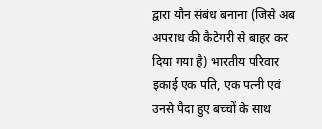द्वारा यौन संबंध बनाना (जिसे अब अपराध की कैटेगरी से बाहर कर दिया गया है) भारतीय परिवार इकाई एक पति, एक पत्नी एवं उनसे पैदा हुए बच्चों के साथ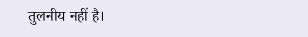तुलनीय नहीं है।